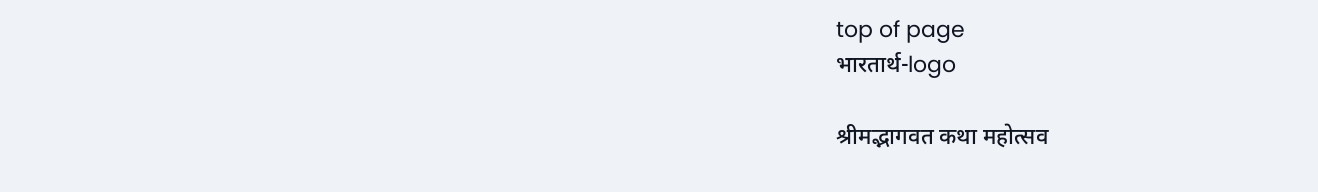top of page
भारतार्थ-logo

श्रीमद्भागवत कथा महोत्सव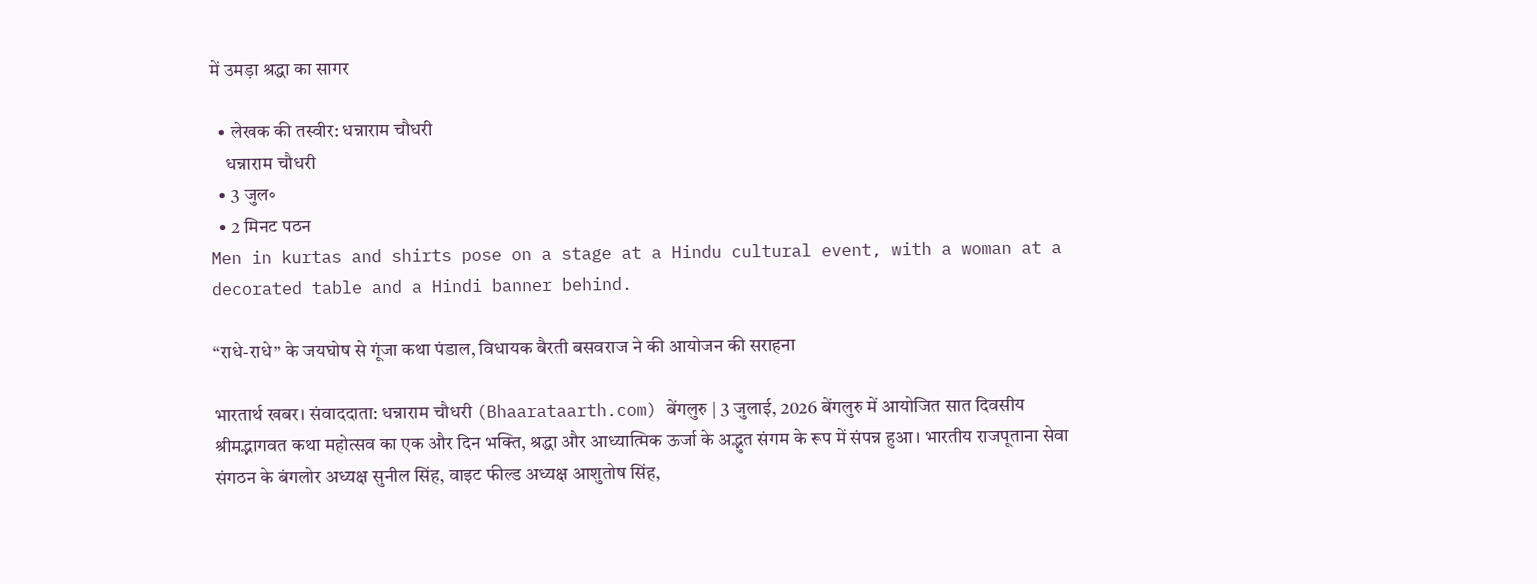में उमड़ा श्रद्धा का सागर

  • लेखक की तस्वीर: धन्नाराम चौधरी
    धन्नाराम चौधरी
  • 3 जुल॰
  • 2 मिनट पठन
Men in kurtas and shirts pose on a stage at a Hindu cultural event, with a woman at a decorated table and a Hindi banner behind.

“राधे-राधे” के जयघोष से गूंजा कथा पंडाल, विधायक बैरती बसवराज ने की आयोजन की सराहना

भारतार्थ खबर। संवाददाता: धन्नाराम चौधरी (Bhaarataarth.com) बेंगलुरु | 3 जुलाई, 2026 बेंगलुरु में आयोजित सात दिवसीय श्रीमद्भागवत कथा महोत्सव का एक और दिन भक्ति, श्रद्धा और आध्यात्मिक ऊर्जा के अद्भुत संगम के रूप में संपन्न हुआ। भारतीय राजपूताना सेवा संगठन के बंगलोर अध्यक्ष सुनील सिंह, वाइट फील्ड अध्यक्ष आशुतोष सिंह,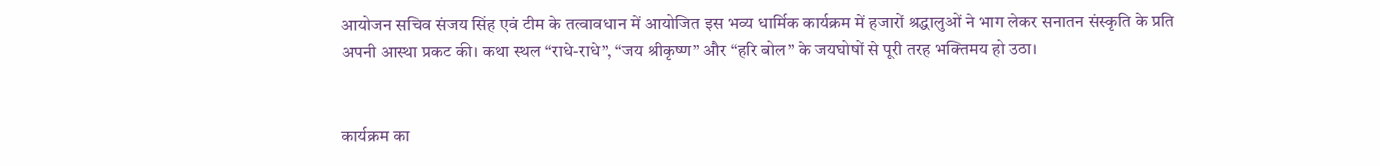आयोजन सचिव संजय सिंह एवं टीम के तत्वावधान में आयोजित इस भव्य धार्मिक कार्यक्रम में हजारों श्रद्धालुओं ने भाग लेकर सनातन संस्कृति के प्रति अपनी आस्था प्रकट की। कथा स्थल “राधे-राधे”, “जय श्रीकृष्ण” और “हरि बोल” के जयघोषों से पूरी तरह भक्तिमय हो उठा।


कार्यक्रम का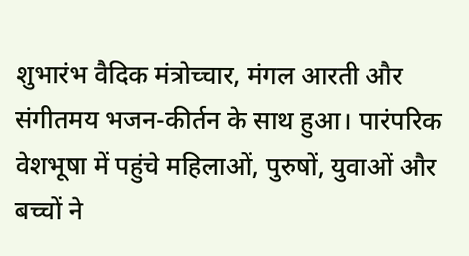शुभारंभ वैदिक मंत्रोच्चार, मंगल आरती और संगीतमय भजन-कीर्तन के साथ हुआ। पारंपरिक वेशभूषा में पहुंचे महिलाओं, पुरुषों, युवाओं और बच्चों ने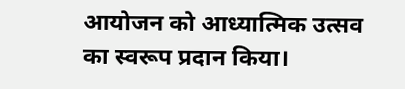आयोजन को आध्यात्मिक उत्सव का स्वरूप प्रदान किया।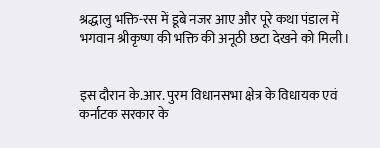श्रद्धालु भक्ति-रस में डूबे नजर आए और पूरे कथा पंडाल में भगवान श्रीकृष्ण की भक्ति की अनूठी छटा देखने को मिली।


इस दौरान के.आर. पुरम विधानसभा क्षेत्र के विधायक एवं कर्नाटक सरकार के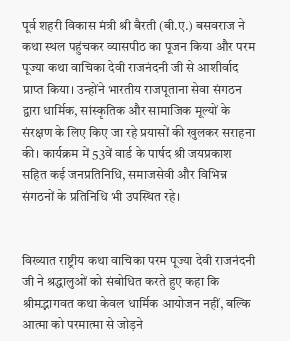पूर्व शहरी विकास मंत्री श्री बैरती (बी.ए.) बसवराज ने कथा स्थल पहुंचकर व्यासपीठ का पूजन किया और परम पूज्या कथा वाचिका देवी राजनंदनी जी से आशीर्वाद प्राप्त किया। उन्होंने भारतीय राजपूताना सेवा संगठन द्वारा धार्मिक, सांस्कृतिक और सामाजिक मूल्यों के संरक्षण के लिए किए जा रहे प्रयासों की खुलकर सराहना की। कार्यक्रम में 53वें वार्ड के पार्षद श्री जयप्रकाश सहित कई जनप्रतिनिधि, समाजसेवी और विभिन्न संगठनों के प्रतिनिधि भी उपस्थित रहे।


विख्यात राष्ट्रीय कथा वाचिका परम पूज्या देवी राजनंदनी जी ने श्रद्धालुओं को संबोधित करते हुए कहा कि श्रीमद्भागवत कथा केवल धार्मिक आयोजन नहीं, बल्कि आत्मा को परमात्मा से जोड़ने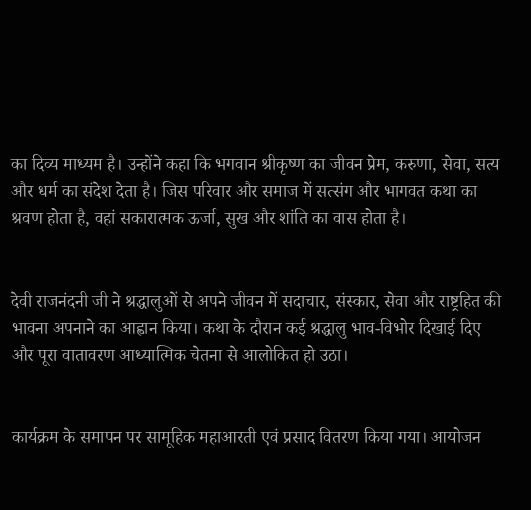का दिव्य माध्यम है। उन्होंने कहा कि भगवान श्रीकृष्ण का जीवन प्रेम, करुणा, सेवा, सत्य और धर्म का संदेश देता है। जिस परिवार और समाज में सत्संग और भागवत कथा का श्रवण होता है, वहां सकारात्मक ऊर्जा, सुख और शांति का वास होता है।


देवी राजनंदनी जी ने श्रद्धालुओं से अपने जीवन में सदाचार, संस्कार, सेवा और राष्ट्रहित की भावना अपनाने का आह्वान किया। कथा के दौरान कई श्रद्धालु भाव-विभोर दिखाई दिए और पूरा वातावरण आध्यात्मिक चेतना से आलोकित हो उठा।


कार्यक्रम के समापन पर सामूहिक महाआरती एवं प्रसाद वितरण किया गया। आयोजन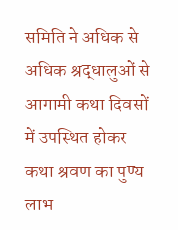समिति ने अधिक से अधिक श्रद्धालुओं से आगामी कथा दिवसों में उपस्थित होकर कथा श्रवण का पुण्य लाभ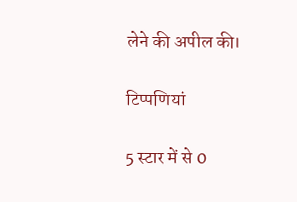लेने की अपील की।

टिप्पणियां

5 स्टार में से 0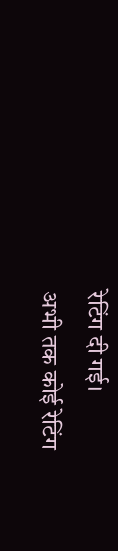रेटिंग दी गई।
अभी तक कोई रेटिंग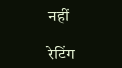नहीं

रेटिंग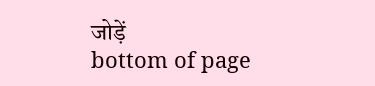जोड़ें
bottom of page